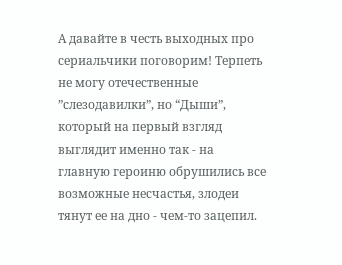А давайте в честь выходных про сериальчики поговорим! Терпеть не могу отечественные ”слезодавилки”, но “Дыши”, который на первый взгляд выглядит именно так - на главную героиню обрушились все возможные несчастья, злодеи тянут ее на дно - чем-то зацепил.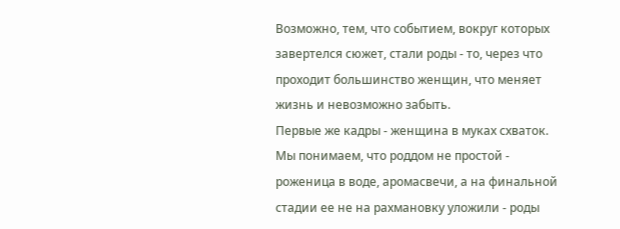Возможно, тем, что событием, вокруг которых завертелся сюжет, стали роды - то, через что проходит большинство женщин, что меняет жизнь и невозможно забыть.
Первые же кадры - женщина в муках схваток. Мы понимаем, что роддом не простой - роженица в воде, аромасвечи, а на финальной стадии ее не на рахмановку уложили - роды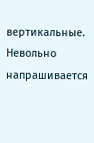вертикальные. Невольно напрашивается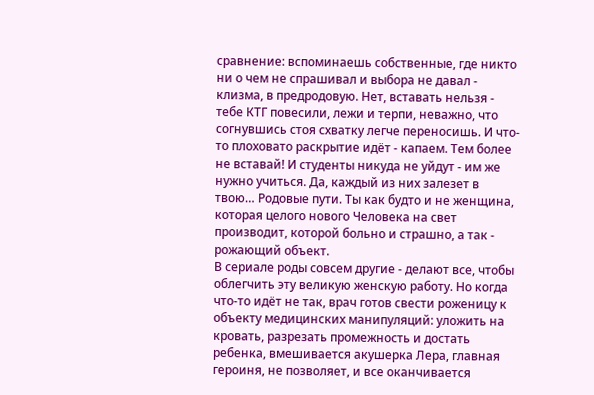сравнение: вспоминаешь собственные, где никто ни о чем не спрашивал и выбора не давал - клизма, в предродовую. Нет, вставать нельзя - тебе КТГ повесили, лежи и терпи, неважно, что согнувшись стоя схватку легче переносишь. И что-то плоховато раскрытие идёт - капаем. Тем более не вставай! И студенты никуда не уйдут - им же нужно учиться. Да, каждый из них залезет в твою… Родовые пути. Ты как будто и не женщина, которая целого нового Человека на свет производит, которой больно и страшно, а так - рожающий объект.
В сериале роды совсем другие - делают все, чтобы облегчить эту великую женскую работу. Но когда что-то идёт не так, врач готов свести роженицу к объекту медицинских манипуляций: уложить на кровать, разрезать промежность и достать ребенка, вмешивается акушерка Лера, главная героиня, не позволяет, и все оканчивается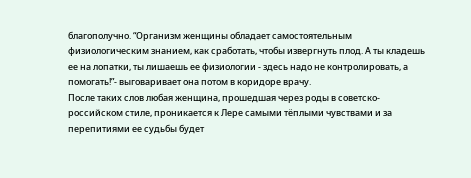благополучно. “Организм женщины обладает самостоятельным физиологическим знанием, как сработать, чтобы извергнуть плод. А ты кладешь ее на лопатки, ты лишаешь ее физиологии - здесь надо не контролировать, а помогать!”- выговаривает она потом в коридоре врачу.
После таких слов любая женщина, прошедшая через роды в советско-российском стиле, проникается к Лере самыми тёплыми чувствами и за перепитиями ее судьбы будет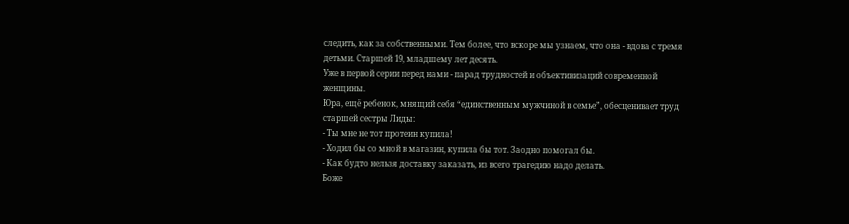следить, как за собственными. Тем более, что вскоре мы узнаем, что она - вдова с тремя детьми. Старшей 19, младшему лет десять.
Уже в первой серии перед нами - парад трудностей и объективизаций современной женщины.
Юра, ещё ребенок, мнящий себя “единственным мужчиной в семье”, обесценивает труд старшей сестры Лиды:
- Ты мне не тот протеин купила!
- Ходил бы со мной в магазин, купила бы тот. Заодно помогал бы.
- Как будто нельзя доставку заказать, из всего трагедию надо делать.
Боже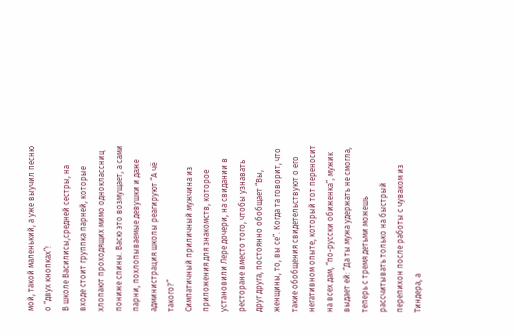мой, такой маленький, а уже выучил песню о “двух кнопках”!
В школе Василисы,средней сестры, на входе стоит группка парней, которые хлопают проходящих мимо одноклассниц пониже спины. Васю это возмущает, а сами парни, похлопываемые девушки и даже администрация школы реагируют “А чё такого?”
Симпатичный приличный мужчина из приложения для знакомств, которое установили Лере дочери, на свидании в ресторане вместо того, чтобы узнавать друг друга, постоянно обобщает “Вы, женщины, то, вы се”. Когда та говорит, что такие обобщения свидетельствуют о его негативном опыте, который тот переносит на всех дам, “по-русски обиженка”, мужик выдает ей: “Да ты мужа удержать не смогла, теперь с тремя детьми можешь рассчитывать только на быстрый перепихон после работы с чуваком из Тиндера, а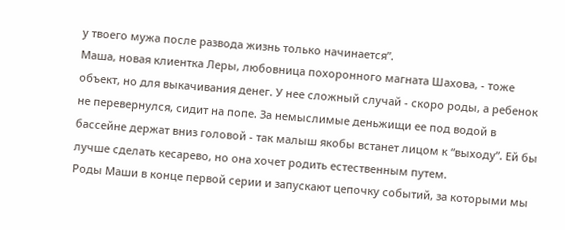у твоего мужа после развода жизнь только начинается”.
Маша, новая клиентка Леры, любовница похоронного магната Шахова, - тоже объект, но для выкачивания денег. У нее сложный случай - скоро роды, а ребенок не перевернулся, сидит на попе. За немыслимые деньжищи ее под водой в бассейне держат вниз головой - так малыш якобы встанет лицом к “выходу”. Ей бы лучше сделать кесарево, но она хочет родить естественным путем.
Роды Маши в конце первой серии и запускают цепочку событий, за которыми мы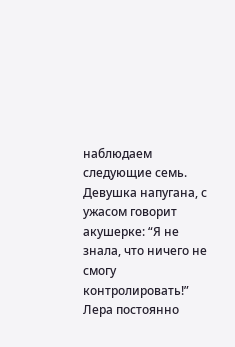наблюдаем следующие семь. Девушка напугана, с ужасом говорит акушерке: “Я не знала, что ничего не смогу контролировать!” Лера постоянно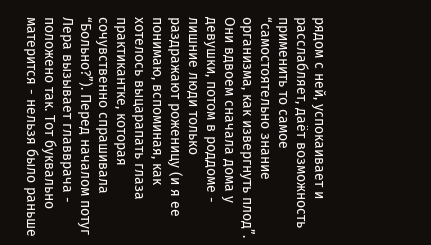рядом с ней, успокаивает и расслабляет, даёт возможность применить то самое “самостоятельно знание организма, как извергнуть плод”. Они вдвоем сначала дома у девушки, потом в роддоме - лишние люди только раздражают роженицу (и я ее понимаю, вспоминая, как хотелось выцарапать глаза практикантке, которая сочувственно спрашивала “Больно?”). Перед началом потуг Лера вызывает главврача - положено так. Тот буквально матерится - нельзя было раньше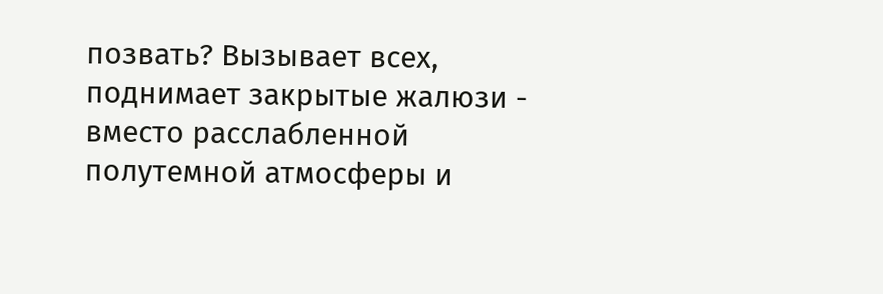позвать? Вызывает всех, поднимает закрытые жалюзи - вместо расслабленной полутемной атмосферы и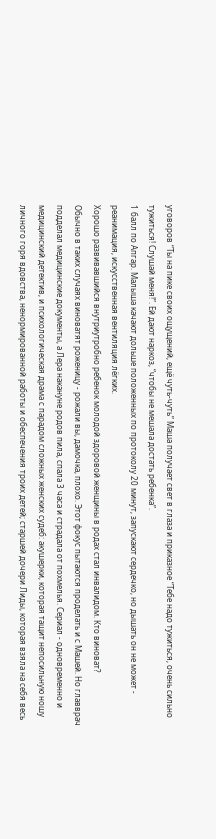уговоров “Ты на пике своих ощущений, ещё чуть-чуть” Маша получает свет в глаза и приказное “Тебе надо тужиться, очень сильно тужиться! Слушай меня!”. Ей дают наркоз, “чтобы не мешала достать ребенка”.
1 балл по Апгар. Малыша качают дольше положенных по протоколу 20 минут, запускают сердечко, но дышать он не может - реанимация, искусственная вентиляция лёгких.
Хорошо развивавшийся внутриутробно ребенок молодой здоровой женщины в родах стал инвалидом. Кто виноват?
Обычно в таких случаях виноватят роженицу - рожали вы, дамочка, плохо. Этот фокус пытаются проделать и с Машей. Но главврач подделал медицинские документы, а Лера накануне родов пила, спала 3 часа и страдала от похмелья. Сериал - одновременно и медицинский детектив, и психологическая драма с парадом сложных женских судеб: акушерки, которая тащит непосильную ношу личного горя вдовства, ненормированной работы и обеспечения троих детей; старшей дочери Лиды, которая взяла на себя весь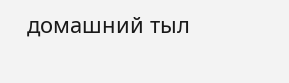домашний тыл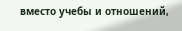вместо учебы и отношений,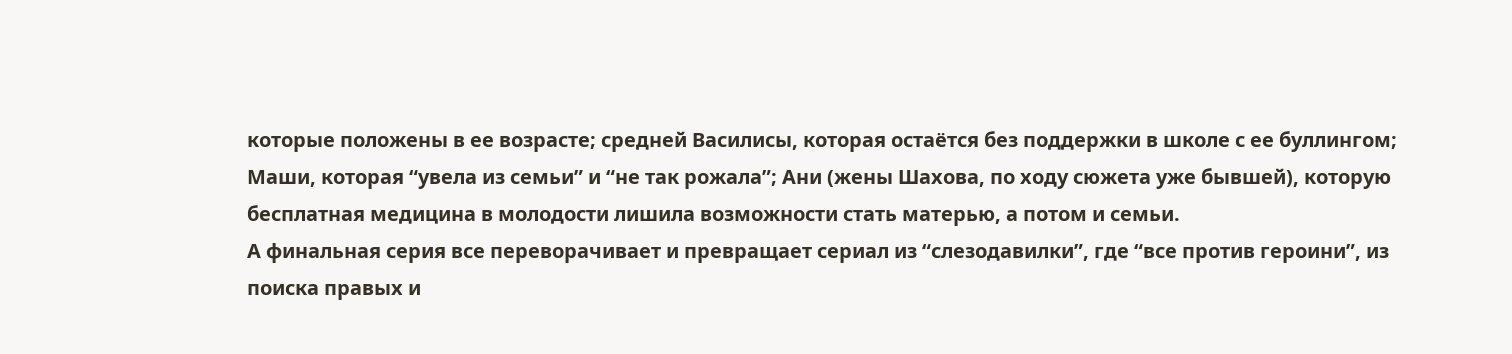которые положены в ее возрасте; средней Василисы, которая остаётся без поддержки в школе с ее буллингом; Маши, которая “увела из семьи” и “не так рожала”; Ани (жены Шахова, по ходу сюжета уже бывшей), которую бесплатная медицина в молодости лишила возможности стать матерью, а потом и семьи.
А финальная серия все переворачивает и превращает сериал из “слезодавилки”, где “все против героини”, из поиска правых и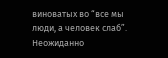виноватых во “все мы люди, а человек слаб”.
Неожиданно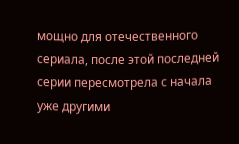мощно для отечественного сериала, после этой последней серии пересмотрела с начала уже другими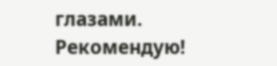глазами. Рекомендую!